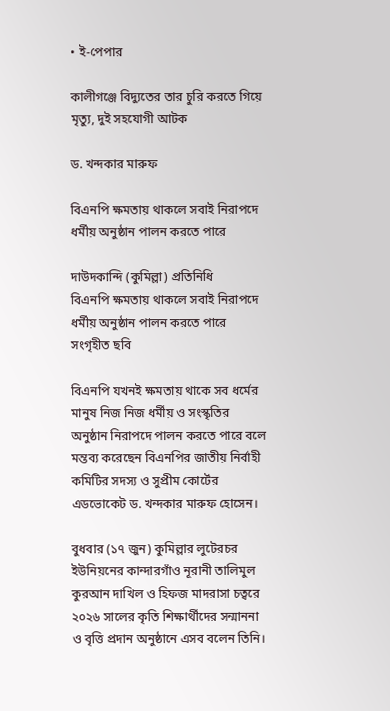• ই-পেপার

কালীগঞ্জে বিদ্যুতের তার চুরি করতে গিয়ে মৃত্যু, দুই সহযোগী আটক

ড. খন্দকার মারুফ

বিএনপি ক্ষমতায় থাকলে সবাই নিরাপদে ধর্মীয় অনুষ্ঠান পালন করতে পারে

দাউদকান্দি (কুমিল্লা) প্রতিনিধি
বিএনপি ক্ষমতায় থাকলে সবাই নিরাপদে ধর্মীয় অনুষ্ঠান পালন করতে পারে
সংগৃহীত ছবি

বিএনপি যখনই ক্ষমতায় থাকে সব ধর্মের মানুষ নিজ নিজ ধর্মীয় ও সংস্কৃতির অনুষ্ঠান নিরাপদে পালন করতে পারে বলে মন্তব্য করেছেন বিএনপির জাতীয় নির্বাহী কমিটির সদস্য ও সুপ্রীম কোর্টের এডভোকেট ড. খন্দকার মারুফ হোসেন।

বুধবার (১৭ জুন) কুমিল্লার লুটেরচর ইউনিয়নের কান্দারগাঁও নূরানী তালিমুল কুরআন দাখিল ও হিফজ মাদরাসা চত্বরে ২০২৬ সালের কৃতি শিক্ষার্থীদের সন্মাননা ও বৃত্তি প্রদান অনুষ্ঠানে এসব বলেন তিনি।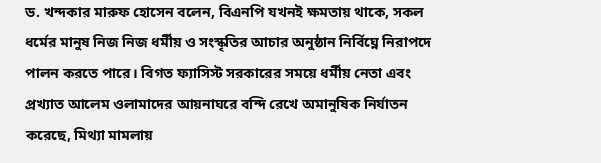ড. খন্দকার মারুফ হোসেন বলেন, বিএনপি যখনই ক্ষমতায় থাকে, সকল ধর্মের মানুষ নিজ নিজ ধর্মীয় ও সংস্কৃতির আচার অনুষ্ঠান নির্বিঘ্নে নিরাপদে পালন করতে পারে। বিগত ফ্যাসিস্ট সরকারের সময়ে ধর্মীয় নেতা এবং প্রখ্যাত আলেম ওলামাদের আয়নাঘরে বন্দি রেখে অমানুষিক নির্যাতন করেছে, মিথ্যা মামলায়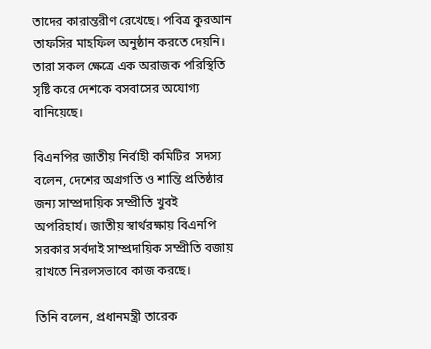তাদের কারান্তরীণ রেখেছে। পবিত্র কুরআন তাফসির মাহফিল অনুষ্ঠান করতে দেয়নি। তারা সকল ক্ষেত্রে এক অরাজক পরিস্থিতি সৃষ্টি করে দেশকে বসবাসের অযোগ্য বানিয়েছে।

বিএনপির জাতীয় নির্বাহী কমিটির  সদস্য বলেন, দেশের অগ্রগতি ও শান্তি প্রতিষ্ঠার জন্য সাম্প্রদায়িক সম্প্রীতি খুবই অপরিহার্য। জাতীয় স্বার্থরক্ষায় বিএনপি সরকার সর্বদাই সাম্প্রদায়িক সম্প্রীতি বজায় রাখতে নিরলসভাবে কাজ করছে।

তিনি বলেন, প্রধানমন্ত্রী তারেক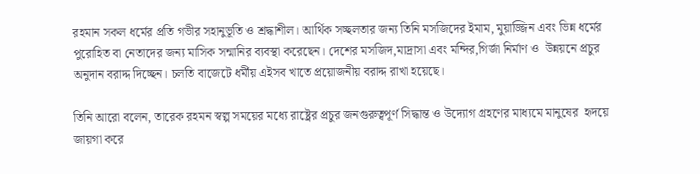রহমান সকল ধর্মের প্রতি গভীর সহানুভূতি ও শ্রদ্ধাশীল। আর্থিক সচ্ছলতার জন্য তিনি মসজিদের ইমাম, মুয়াজ্জিন এবং ভিন্ন ধর্মের পুরোহিত বা নেতাদের জন্য মাসিক সন্মানির ব্যবস্থা করেছেন। দেশের মসজিদ,মাদ্রাসা এবং মন্দির,গির্জা নির্মাণ ও  উন্নয়নে প্রচুর অনুদান বরাদ্দ দিচ্ছেন। চলতি বাজেটে ধর্মীয় এইসব খাতে প্রয়োজনীয় বরাদ্দ রাখা হয়েছে।

তিনি আরো বলেন, তারেক রহমন স্বল্প সময়ের মধ্যে রাষ্ট্রের প্রচুর জনগুরুত্বপূর্ণ সিদ্ধান্ত ও উদ্যোগ গ্রহণের মাধ্যমে মানুষের  হৃদয়ে জায়গা করে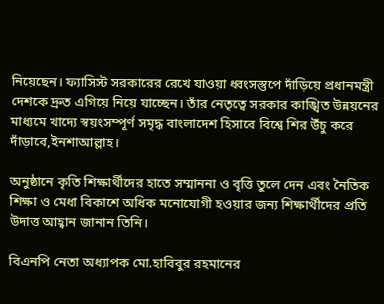নিয়েছেন। ফ্যাসিস্ট সরকারের রেখে যাওয়া ধ্বংসস্তুপে দাঁড়িয়ে প্রধানমন্ত্রী দেশকে দ্রুত এগিয়ে নিয়ে যাচ্ছেন। তাঁর নেতৃত্বে সরকার কাঙ্খিত উন্নয়নের মাধ্যমে খাদ্যে স্বয়ংসম্পূর্ণ সমৃদ্ধ বাংলাদেশ হিসাবে বিশ্বে শির উঁচু করে দাঁড়াবে,ইনশাআল্লাহ।

অনুষ্ঠানে কৃতি শিক্ষার্থীদের হাতে সম্মাননা ও বৃত্তি তুলে দেন এবং নৈতিক শিক্ষা ও মেধা বিকাশে অধিক মনোযোগী হওয়ার জন্য শিক্ষার্থীদের প্রতি উদাত্ত আহ্বান জানান তিনি।

বিএনপি নেতা অধ্যাপক মো.হাবিবুর রহমানের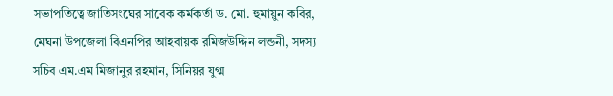সভাপতিত্বে জাতিসংঘের সাবেক কর্মকর্তা ড. মো. হুমায়ুন কবির, মেঘনা উপজেলা বিএনপির আহবায়ক রমিজউদ্দিন লন্ডনী, সদস্য সচিব এম.এম মিজানুর রহমান, সিনিয়র যুগ্ম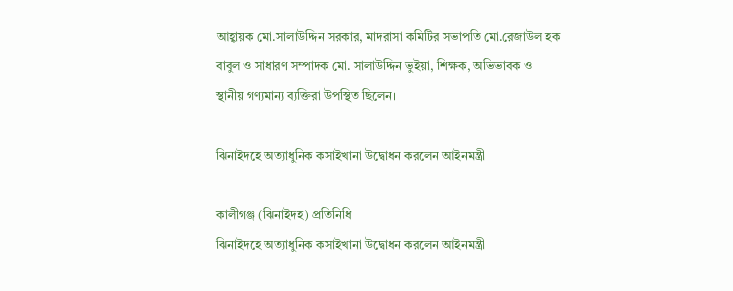আহ্বায়ক মো.সালাউদ্দিন সরকার, মাদরাসা কমিটির সভাপতি মো.রেজাউল হক বাবুল ও সাধারণ সম্পাদক মো. সালাউদ্দিন ভুইয়া, শিক্ষক, অভিভাবক ও স্থানীয় গণ্যমান্য ব্যক্তিরা উপস্থিত ছিলেন।

ঝিনাইদহে অত্যাধুনিক কসাইখানা উদ্বোধন করলেন আইনমন্ত্রী

কালীগঞ্জ (ঝিনাইদহ) প্রতিনিধি
ঝিনাইদহে অত্যাধুনিক কসাইখানা উদ্বোধন করলেন আইনমন্ত্রী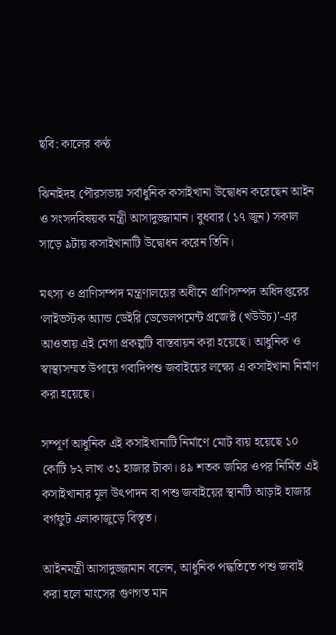ছবি: কালের কণ্ঠ

ঝিনাইদহ পৌরসভায় সর্বাধুনিক কসাইখানা উদ্বোধন করেছেন আইন ও সংসদবিষয়ক মন্ত্রী আসাদুজ্জামান। বুধবার (১৭ জুন) সকাল সাড়ে ৯টায় কসাইখানাটি উদ্বোধন করেন তিনি।

মৎস্য ও প্রাণিসম্পদ মন্ত্রণালয়ের অধীনে প্রাণিসম্পদ অধিদপ্তরের ‘লাইভস্টক অ্যান্ড ডেইরি ডেভেলপমেন্ট প্রজেক্ট (খউউচ)’-এর আওতায় এই মেগা প্রকল্পটি বাস্তবায়ন করা হয়েছে। আধুনিক ও স্বাস্থ্যসম্মত উপায়ে গবাদিপশু জবাইয়ের লক্ষ্যে এ কসাইখানা নির্মাণ করা হয়েছে।

সম্পূর্ণ আধুনিক এই কসাইখানাটি নির্মাণে মোট ব্যয় হয়েছে ১০ কোটি ৮২ লাখ ৩১ হাজার টাকা। ৪৯ শতক জমির ওপর নির্মিত এই কসাইখানার মূল উৎপাদন বা পশু জবাইয়ের স্থানটি আড়াই হাজার বর্গফুট এলাকাজুড়ে বিস্তৃত।

আইনমন্ত্রী আসাদুজ্জামান বলেন, আধুনিক পদ্ধতিতে পশু জবাই করা হলে মাংসের গুণগত মান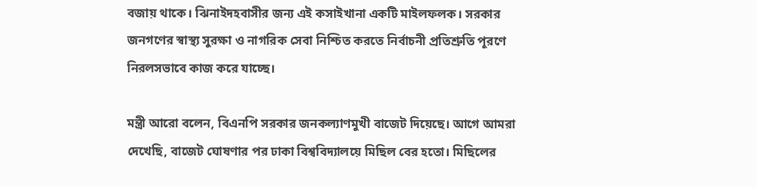বজায় থাকে। ঝিনাইদহবাসীর জন্য এই কসাইখানা একটি মাইলফলক। সরকার জনগণের স্বাস্থ্য সুরক্ষা ও নাগরিক সেবা নিশ্চিত করতে নির্বাচনী প্রতিশ্রুতি পূরণে নিরলসভাবে কাজ করে যাচ্ছে।

মন্ত্রী আরো বলেন, বিএনপি সরকার জনকল্যাণমুখী বাজেট দিয়েছে। আগে আমরা দেখেছি, বাজেট ঘোষণার পর ঢাকা বিশ্ববিদ্যালয়ে মিছিল বের হতো। মিছিলের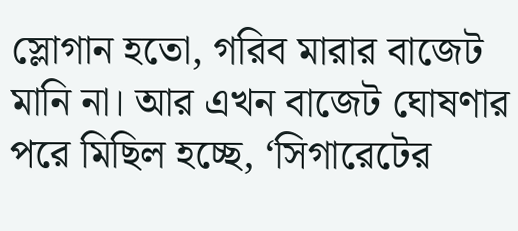স্লোগান হতো, গরিব মারার বাজেট মানি না। আর এখন বাজেট ঘোষণার পরে মিছিল হচ্ছে, ‘সিগারেটের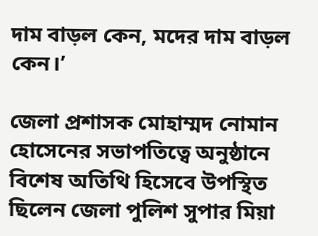দাম বাড়ল কেন, মদের দাম বাড়ল কেন।’

জেলা প্রশাসক মোহাম্মদ নোমান হোসেনের সভাপতিত্বে অনুষ্ঠানে বিশেষ অতিথি হিসেবে উপস্থিত ছিলেন জেলা পুলিশ সুপার মিয়া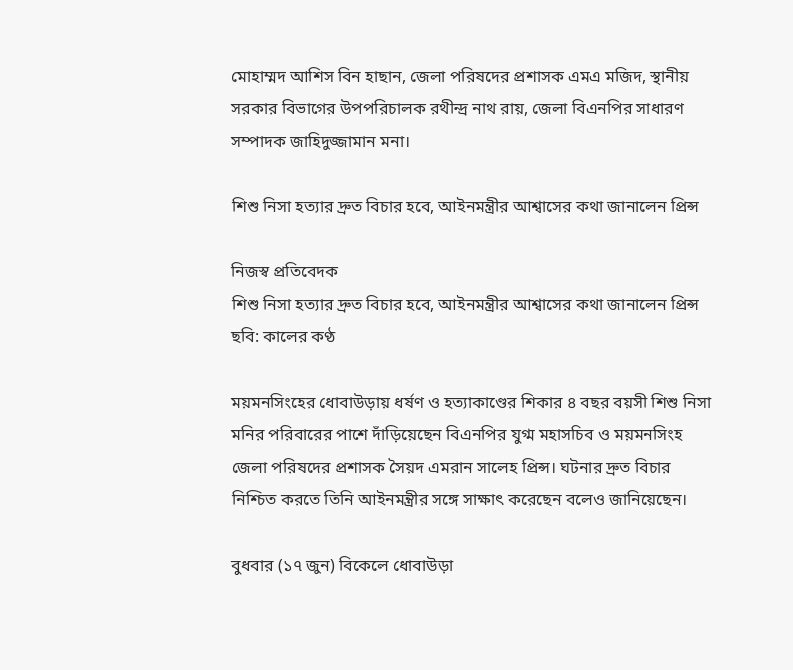মোহাম্মদ আশিস বিন হাছান, জেলা পরিষদের প্রশাসক এমএ মজিদ, স্থানীয় সরকার বিভাগের উপপরিচালক রথীন্দ্র নাথ রায়, জেলা বিএনপির সাধারণ সম্পাদক জাহিদুজ্জামান মনা।

শিশু নিসা হত্যার দ্রুত বিচার হবে, আইনমন্ত্রীর আশ্বাসের কথা জানালেন প্রিন্স

নিজস্ব প্রতিবেদক
শিশু নিসা হত্যার দ্রুত বিচার হবে, আইনমন্ত্রীর আশ্বাসের কথা জানালেন প্রিন্স
ছবি: কালের কণ্ঠ

ময়মনসিংহের ধোবাউড়ায় ধর্ষণ ও হত্যাকাণ্ডের শিকার ৪ বছর বয়সী শিশু নিসা মনির পরিবারের পাশে দাঁড়িয়েছেন বিএনপির যুগ্ম মহাসচিব ও ময়মনসিংহ জেলা পরিষদের প্রশাসক সৈয়দ এমরান সালেহ প্রিন্স। ঘটনার দ্রুত বিচার নিশ্চিত করতে তিনি আইনমন্ত্রীর সঙ্গে সাক্ষাৎ করেছেন বলেও জানিয়েছেন।

বুধবার (১৭ জুন) বিকেলে ধোবাউড়া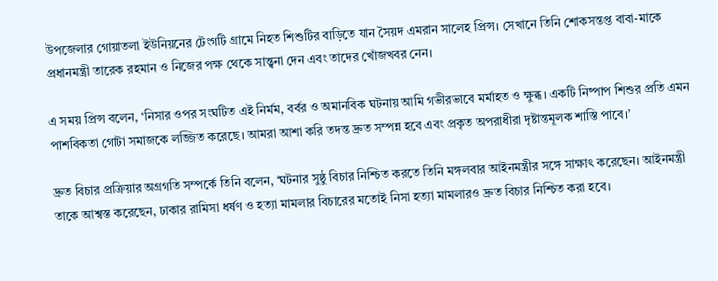উপজেলার গোয়াতলা ইউনিয়নের টেংগটি গ্রামে নিহত শিশুটির বাড়িতে যান সৈয়দ এমরান সালেহ প্রিন্স। সেখানে তিনি শোকসন্তপ্ত বাবা-মাকে প্রধানমন্ত্রী তারেক রহমান ও নিজের পক্ষ থেকে সান্ত্বনা দেন এবং তাদের খোঁজখবর নেন।

এ সময় প্রিন্স বলেন, ‘নিসার ওপর সংঘটিত এই নির্মম, বর্বর ও অমানবিক ঘটনায় আমি গভীরভাবে মর্মাহত ও ক্ষুব্ধ। একটি নিষ্পাপ শিশুর প্রতি এমন পাশবিকতা গোটা সমাজকে লজ্জিত করেছে। আমরা আশা করি তদন্ত দ্রুত সম্পন্ন হবে এবং প্রকৃত অপরাধীরা দৃষ্টান্তমূলক শাস্তি পাবে।’

দ্রুত বিচার প্রক্রিয়ার অগ্রগতি সম্পর্কে তিনি বলেন, ‘ঘটনার সুষ্ঠু বিচার নিশ্চিত করতে তিনি মঙ্গলবার আইনমন্ত্রীর সঙ্গে সাক্ষাৎ করেছেন। আইনমন্ত্রী তাকে আশ্বস্ত করেছেন, ঢাকার রামিসা ধর্ষণ ও হত্যা মামলার বিচারের মতোই নিসা হত্যা মামলারও দ্রুত বিচার নিশ্চিত করা হবে।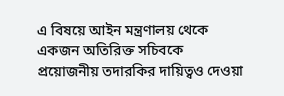এ বিষয়ে আইন মন্ত্রণালয় থেকে একজন অতিরিক্ত সচিবকে প্রয়োজনীয় তদারকির দায়িত্বও দেওয়া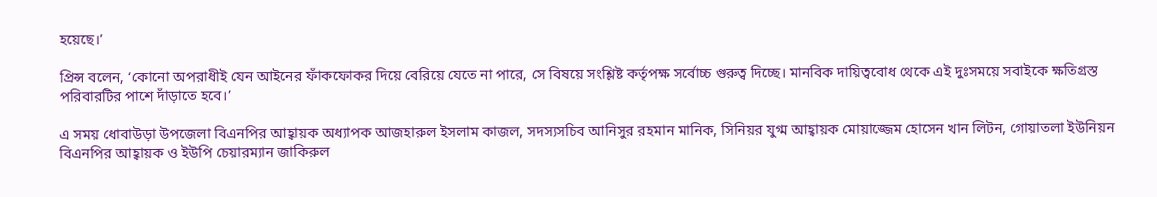হয়েছে।’

প্রিন্স বলেন, ‘কোনো অপরাধীই যেন আইনের ফাঁকফোকর দিয়ে বেরিয়ে যেতে না পারে, সে বিষয়ে সংশ্লিষ্ট কর্তৃপক্ষ সর্বোচ্চ গুরুত্ব দিচ্ছে। মানবিক দায়িত্ববোধ থেকে এই দুঃসময়ে সবাইকে ক্ষতিগ্রস্ত পরিবারটির পাশে দাঁড়াতে হবে।’

এ সময় ধোবাউড়া উপজেলা বিএনপির আহ্বায়ক অধ্যাপক আজহারুল ইসলাম কাজল, সদস্যসচিব আনিসুর রহমান মানিক, সিনিয়র যুগ্ম আহ্বায়ক মোয়াজ্জেম হোসেন খান লিটন, গোয়াতলা ইউনিয়ন বিএনপির আহ্বায়ক ও ইউপি চেয়ারম্যান জাকিরুল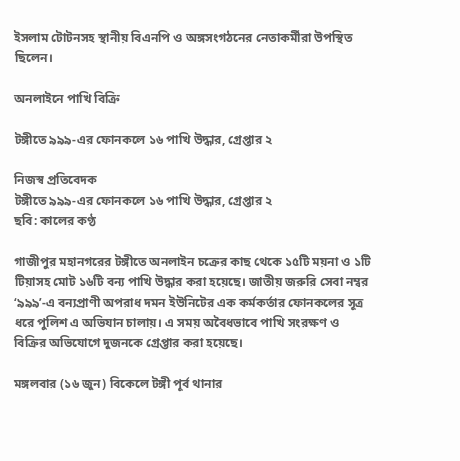ইসলাম টোটনসহ স্থানীয় বিএনপি ও অঙ্গসংগঠনের নেতাকর্মীরা উপস্থিত ছিলেন।

অনলাইনে পাখি বিক্রি

টঙ্গীতে ৯৯৯-এর ফোনকলে ১৬ পাখি উদ্ধার, গ্রেপ্তার ২

নিজস্ব প্রতিবেদক
টঙ্গীতে ৯৯৯-এর ফোনকলে ১৬ পাখি উদ্ধার, গ্রেপ্তার ২
ছবি: কালের কণ্ঠ

গাজীপুর মহানগরের টঙ্গীতে অনলাইন চক্রের কাছ থেকে ১৫টি ময়না ও ১টি টিয়াসহ মোট ১৬টি বন্য পাখি উদ্ধার করা হয়েছে। জাতীয় জরুরি সেবা নম্বর ‘৯৯৯’-এ বন্যপ্রাণী অপরাধ দমন ইউনিটের এক কর্মকর্তার ফোনকলের সূত্র ধরে পুলিশ এ অভিযান চালায়। এ সময় অবৈধভাবে পাখি সংরক্ষণ ও বিক্রির অভিযোগে দুজনকে গ্রেপ্তার করা হয়েছে।

মঙ্গলবার (১৬ জুন) বিকেলে টঙ্গী পূর্ব থানার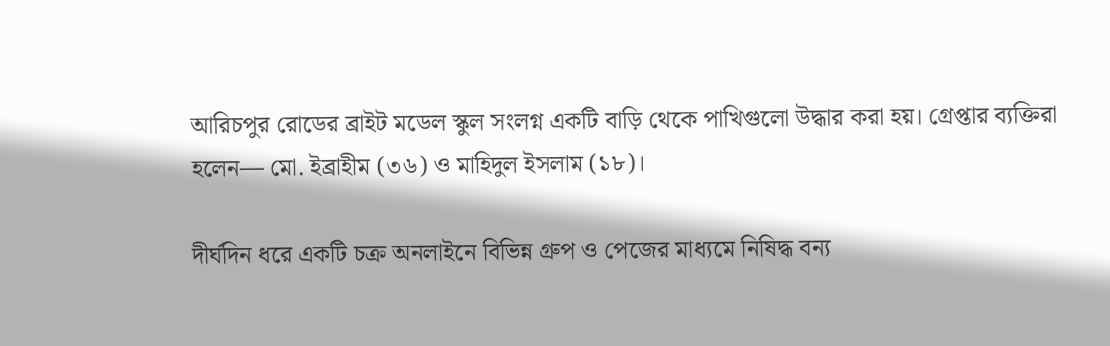আরিচপুর রোডের ব্রাইট মডেল স্কুল সংলগ্ন একটি বাড়ি থেকে পাখিগুলো উদ্ধার করা হয়। গ্রেপ্তার ব্যক্তিরা হলেন— মো. ইব্রাহীম (৩৬) ও মাহিদুল ইসলাম (১৮)।

দীর্ঘদিন ধরে একটি চক্র অনলাইনে বিভিন্ন গ্রুপ ও পেজের মাধ্যমে নিষিদ্ধ বন্য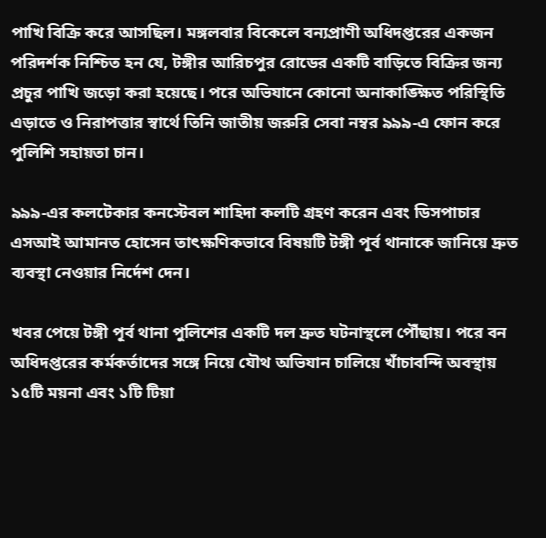পাখি বিক্রি করে আসছিল। মঙ্গলবার বিকেলে বন্যপ্রাণী অধিদপ্তরের একজন পরিদর্শক নিশ্চিত হন যে, টঙ্গীর আরিচপুর রোডের একটি বাড়িতে বিক্রির জন্য প্রচুর পাখি জড়ো করা হয়েছে। পরে অভিযানে কোনো অনাকাঙ্ক্ষিত পরিস্থিতি এড়াতে ও নিরাপত্তার স্বার্থে তিনি জাতীয় জরুরি সেবা নম্বর ৯৯৯-এ ফোন করে পুলিশি সহায়তা চান।

৯৯৯-এর কলটেকার কনস্টেবল শাহিদা কলটি গ্রহণ করেন এবং ডিসপাচার এসআই আমানত হোসেন তাৎক্ষণিকভাবে বিষয়টি টঙ্গী পূর্ব থানাকে জানিয়ে দ্রুত ব্যবস্থা নেওয়ার নির্দেশ দেন।

খবর পেয়ে টঙ্গী পূর্ব থানা পুলিশের একটি দল দ্রুত ঘটনাস্থলে পৌঁছায়। পরে বন অধিদপ্তরের কর্মকর্তাদের সঙ্গে নিয়ে যৌথ অভিযান চালিয়ে খাঁচাবন্দি অবস্থায় ১৫টি ময়না এবং ১টি টিয়া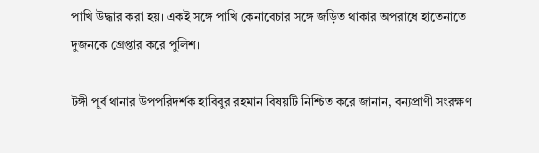পাখি উদ্ধার করা হয়। একই সঙ্গে পাখি কেনাবেচার সঙ্গে জড়িত থাকার অপরাধে হাতেনাতে দুজনকে গ্রেপ্তার করে পুলিশ।

টঙ্গী পূর্ব থানার উপপরিদর্শক হাবিবুর রহমান বিষয়টি নিশ্চিত করে জানান, বন্যপ্রাণী সংরক্ষণ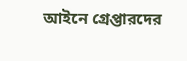আইনে গ্রেপ্তারদের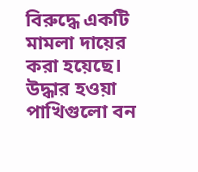বিরুদ্ধে একটি মামলা দায়ের করা হয়েছে। উদ্ধার হওয়া পাখিগুলো বন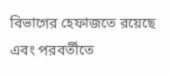বিভাগের হেফাজতে রয়েছে এবং পরবর্তীতে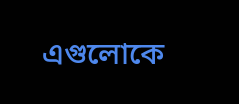এগুলোকে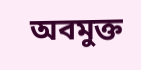অবমুক্ত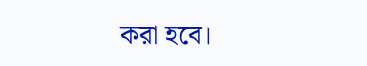করা হবে।